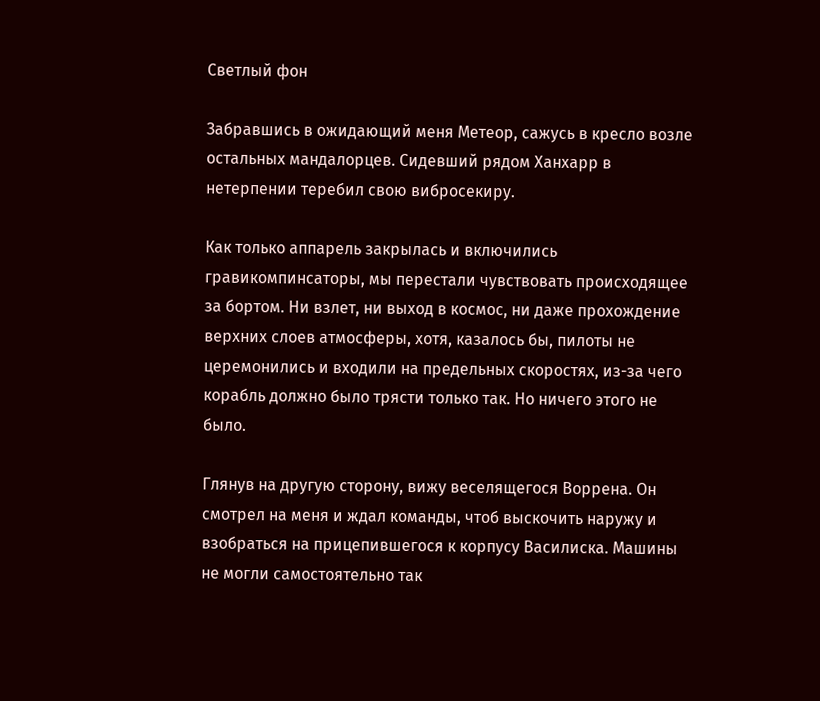Светлый фон

Забравшись в ожидающий меня Метеор, сажусь в кресло возле остальных мандалорцев. Сидевший рядом Ханхарр в нетерпении теребил свою вибросекиру.

Как только аппарель закрылась и включились гравикомпинсаторы, мы перестали чувствовать происходящее за бортом. Ни взлет, ни выход в космос, ни даже прохождение верхних слоев атмосферы, хотя, казалось бы, пилоты не церемонились и входили на предельных скоростях, из-за чего корабль должно было трясти только так. Но ничего этого не было.

Глянув на другую сторону, вижу веселящегося Воррена. Он смотрел на меня и ждал команды, чтоб выскочить наружу и взобраться на прицепившегося к корпусу Василиска. Машины не могли самостоятельно так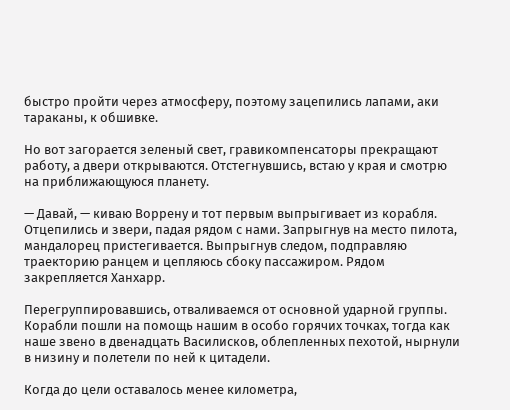быстро пройти через атмосферу, поэтому зацепились лапами, аки тараканы, к обшивке.

Но вот загорается зеленый свет, гравикомпенсаторы прекращают работу, а двери открываются. Отстегнувшись, встаю у края и смотрю на приближающуюся планету.

— Давай, — киваю Воррену и тот первым выпрыгивает из корабля. Отцепились и звери, падая рядом с нами. Запрыгнув на место пилота, мандалорец пристегивается. Выпрыгнув следом, подправляю траекторию ранцем и цепляюсь сбоку пассажиром. Рядом закрепляется Ханхарр.

Перегруппировавшись, отваливаемся от основной ударной группы. Корабли пошли на помощь нашим в особо горячих точках, тогда как наше звено в двенадцать Василисков, облепленных пехотой, нырнули в низину и полетели по ней к цитадели.

Когда до цели оставалось менее километра,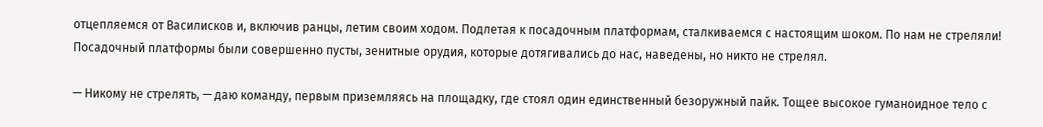отцепляемся от Василисков и, включив ранцы, летим своим ходом. Подлетая к посадочным платформам, сталкиваемся с настоящим шоком. По нам не стреляли! Посадочный платформы были совершенно пусты, зенитные орудия, которые дотягивались до нас, наведены, но никто не стрелял.

— Никому не стрелять, — даю команду, первым приземляясь на площадку, где стоял один единственный безоружный пайк. Тощее высокое гуманоидное тело с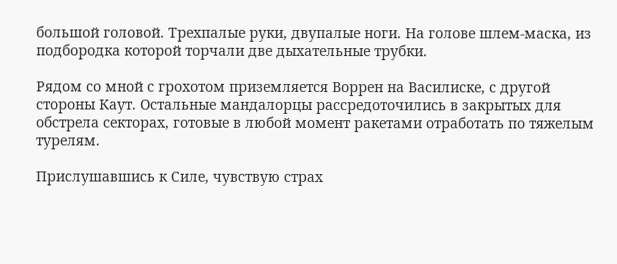большой головой. Трехпалые руки, двупалые ноги. На голове шлем-маска, из подбородка которой торчали две дыхательные трубки.

Рядом со мной с грохотом приземляется Воррен на Василиске, с другой стороны Каут. Остальные мандалорцы рассредоточились в закрытых для обстрела секторах, готовые в любой момент ракетами отработать по тяжелым турелям.

Прислушавшись к Силе, чувствую страх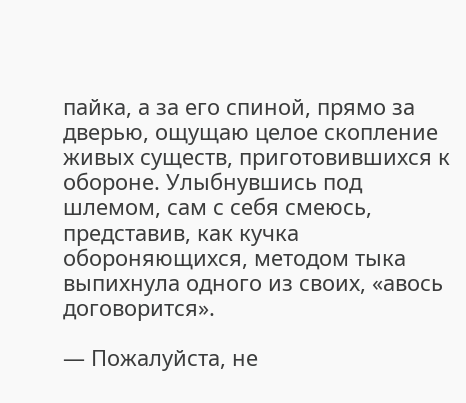пайка, а за его спиной, прямо за дверью, ощущаю целое скопление живых существ, приготовившихся к обороне. Улыбнувшись под шлемом, сам с себя смеюсь, представив, как кучка обороняющихся, методом тыка выпихнула одного из своих, «авось договорится».

— Пожалуйста, не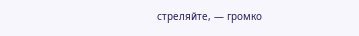стреляйте, — громко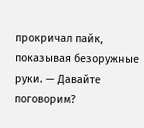прокричал пайк, показывая безоружные руки. — Давайте поговорим?